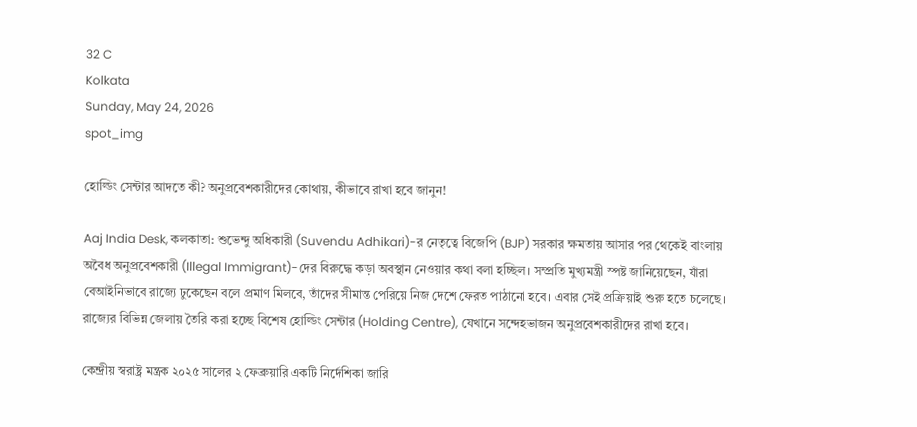32 C
Kolkata
Sunday, May 24, 2026
spot_img

হোল্ডিং সেন্টার আদতে কী? অনুপ্রবেশকারীদের কোথায়, কীভাবে রাখা হবে জানুন!

Aaj India Desk, কলকাতা: শুভেন্দু অধিকারী (Suvendu Adhikari)-র নেতৃত্বে বিজেপি (BJP) সরকার ক্ষমতায় আসার পর থেকেই বাংলায় অবৈধ অনুপ্রবেশকারী (Illegal Immigrant)-দের বিরুদ্ধে কড়া অবস্থান নেওয়ার কথা বলা হচ্ছিল। সম্প্রতি মুখ্যমন্ত্রী স্পষ্ট জানিয়েছেন, যাঁরা বেআইনিভাবে রাজ্যে ঢুকেছেন বলে প্রমাণ মিলবে, তাঁদের সীমান্ত পেরিয়ে নিজ দেশে ফেরত পাঠানো হবে। এবার সেই প্রক্রিয়াই শুরু হতে চলেছে। রাজ্যের বিভিন্ন জেলায় তৈরি করা হচ্ছে বিশেষ হোল্ডিং সেন্টার (Holding Centre), যেখানে সন্দেহভাজন অনুপ্রবেশকারীদের রাখা হবে।

কেন্দ্রীয় স্বরাষ্ট্র মন্ত্রক ২০২৫ সালের ২ ফেব্রুয়ারি একটি নির্দেশিকা জারি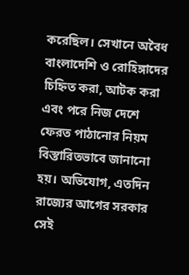করেছিল। সেখানে অবৈধ বাংলাদেশি ও রোহিঙ্গাদের চিহ্নিত করা, আটক করা এবং পরে নিজ দেশে ফেরত পাঠানোর নিয়ম বিস্তারিতভাবে জানানো হয়। অভিযোগ, এতদিন রাজ্যের আগের সরকার সেই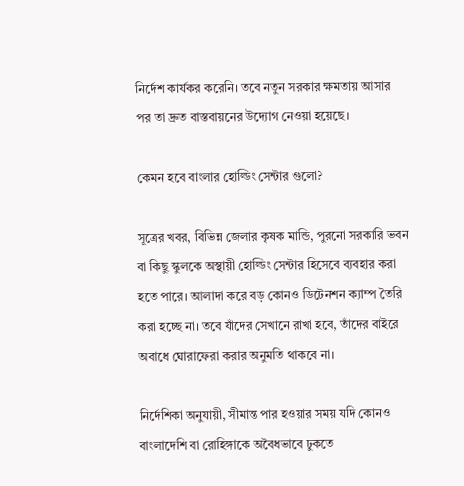নির্দেশ কার্যকর করেনি। তবে নতুন সরকার ক্ষমতায় আসার পর তা দ্রুত বাস্তবায়নের উদ্যোগ নেওয়া হয়েছে।

কেমন হবে বাংলার হোল্ডিং সেন্টার গুলো?

সূত্রের খবর, বিভিন্ন জেলার কৃষক মান্ডি, পুরনো সরকারি ভবন বা কিছু স্কুলকে অস্থায়ী হোল্ডিং সেন্টার হিসেবে ব্যবহার করা হতে পারে। আলাদা করে বড় কোনও ডিটেনশন ক্যাম্প তৈরি করা হচ্ছে না। তবে যাঁদের সেখানে রাখা হবে, তাঁদের বাইরে অবাধে ঘোরাফেরা করার অনুমতি থাকবে না।

নির্দেশিকা অনুযায়ী, সীমান্ত পার হওয়ার সময় যদি কোনও বাংলাদেশি বা রোহিঙ্গাকে অবৈধভাবে ঢুকতে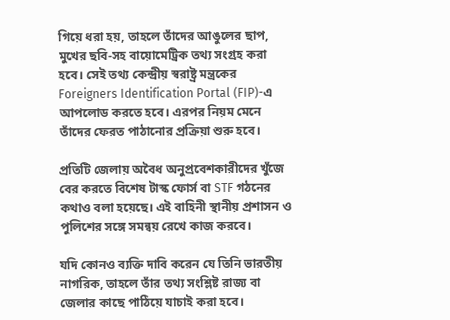গিয়ে ধরা হয়, তাহলে তাঁদের আঙুলের ছাপ, মুখের ছবি-সহ বায়োমেট্রিক তথ্য সংগ্রহ করা হবে। সেই তথ্য কেন্দ্রীয় স্বরাষ্ট্র মন্ত্রকের Foreigners Identification Portal (FIP)-এ আপলোড করতে হবে। এরপর নিয়ম মেনে তাঁদের ফেরত পাঠানোর প্রক্রিয়া শুরু হবে।

প্রতিটি জেলায় অবৈধ অনুপ্রবেশকারীদের খুঁজে বের করতে বিশেষ টাস্ক ফোর্স বা STF গঠনের কথাও বলা হয়েছে। এই বাহিনী স্থানীয় প্রশাসন ও পুলিশের সঙ্গে সমন্বয় রেখে কাজ করবে।

যদি কোনও ব্যক্তি দাবি করেন যে তিনি ভারতীয় নাগরিক, তাহলে তাঁর তথ্য সংশ্লিষ্ট রাজ্য বা জেলার কাছে পাঠিয়ে যাচাই করা হবে।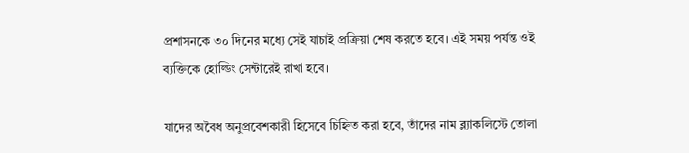প্রশাসনকে ৩০ দিনের মধ্যে সেই যাচাই প্রক্রিয়া শেষ করতে হবে। এই সময় পর্যন্ত ওই ব্যক্তিকে হোল্ডিং সেন্টারেই রাখা হবে।

যাদের অবৈধ অনুপ্রবেশকারী হিসেবে চিহ্নিত করা হবে, তাঁদের নাম ব্ল্যাকলিস্টে তোলা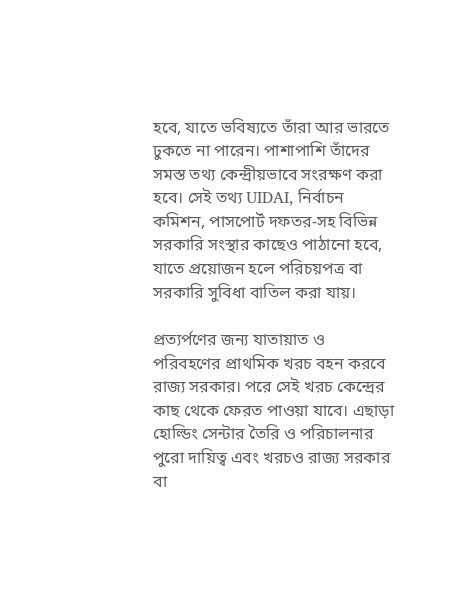হবে, যাতে ভবিষ্যতে তাঁরা আর ভারতে ঢুকতে না পারেন। পাশাপাশি তাঁদের সমস্ত তথ্য কেন্দ্রীয়ভাবে সংরক্ষণ করা হবে। সেই তথ্য UIDAI, নির্বাচন কমিশন, পাসপোর্ট দফতর-সহ বিভিন্ন সরকারি সংস্থার কাছেও পাঠানো হবে, যাতে প্রয়োজন হলে পরিচয়পত্র বা সরকারি সুবিধা বাতিল করা যায়।

প্রত্যর্পণের জন্য যাতায়াত ও পরিবহণের প্রাথমিক খরচ বহন করবে রাজ্য সরকার। পরে সেই খরচ কেন্দ্রের কাছ থেকে ফেরত পাওয়া যাবে। এছাড়া হোল্ডিং সেন্টার তৈরি ও পরিচালনার পুরো দায়িত্ব এবং খরচও রাজ্য সরকার বা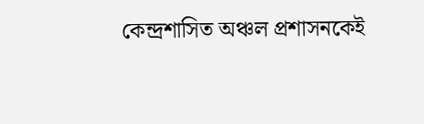কেন্দ্রশাসিত অঞ্চল প্রশাসনকেই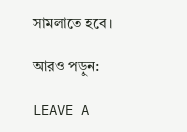সামলাতে হবে।

আরও পড়ুন:

LEAVE A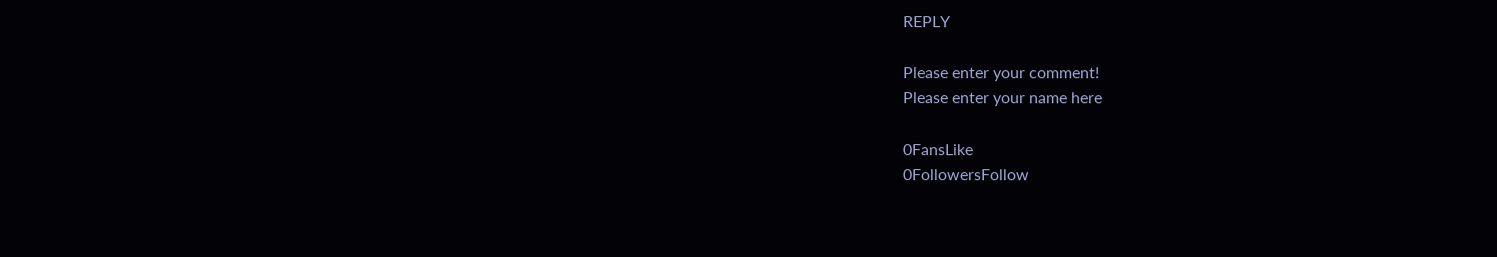REPLY

Please enter your comment!
Please enter your name here

0FansLike
0FollowersFollow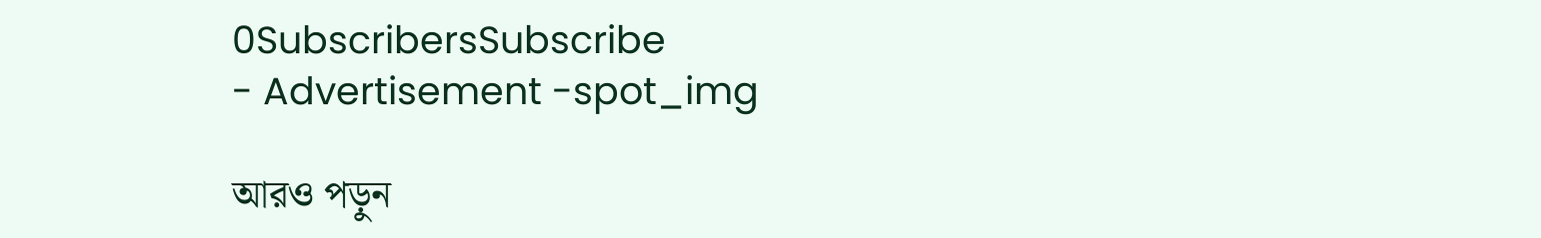0SubscribersSubscribe
- Advertisement -spot_img

আরও পড়ুন